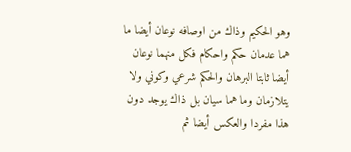وهو الحكيم وذاك من اوصافه نوعان أيضا ما هما عدمان حكم واحكام فكل منهما نوعان أيضا ثابتا البرهان والحكم شرعي وكوني ولا يتلازمان وما هما سيان بل ذاك يوجد دون هذا مفردا والعكس أيضا ثم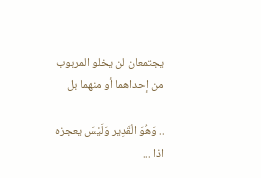يجتمعان لن يخلو المربوب من إحداهما أو منهما بل

.. وَهُوَ الْقَدِير وَلَيْسَ يعجزه اذا ...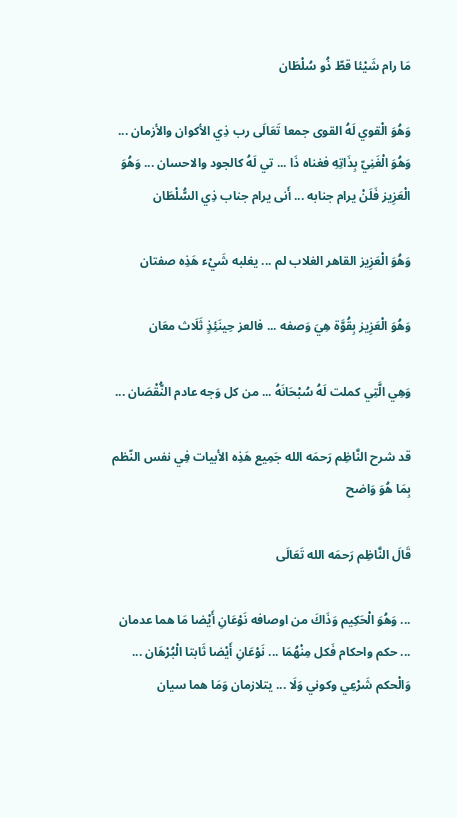مَا رام شَيْئا قطّ ذُو سُلْطَان

وَهُوَ الْقوي لَهُ القوى جمعا تَعَالَى رب ذِي الأكوان والأزمان ... وَهُوَ الْغَنِيّ بِذَاتِهِ فغناه ذَا ... تي لَهُ كالجود والاحسان ... وَهُوَ الْعَزِيز فَلَنْ يرام جنابه ... أَنى يرام جناب ذِي السُّلْطَان

وَهُوَ الْعَزِيز القاهر الغلاب لم ... يغلبه شَيْء هَذِه صفتان

وَهُوَ الْعَزِيز بِقُوَّة هِيَ وَصفه ... فالعز حِينَئِذٍ ثَلَاث معَان

وَهِي الَّتِي كملت لَهُ سُبْحَانَهُ ... من كل وَجه عادم النُّقْصَان ...

قد شرح النَّاظِم رَحمَه الله جَمِيع هَذِه الأبيات فِي نفس النّظم بِمَا هُوَ وَاضح

قَالَ النَّاظِم رَحمَه الله تَعَالَى

... وَهُوَ الْحَكِيم وَذَاكَ من اوصافه نَوْعَانِ أَيْضا مَا هما عدمان ... حكم واحكام فَكل مِنْهُمَا ... نَوْعَانِ أَيْضا ثَابتا الْبُرْهَان ... وَالْحكم شَرْعِي وكوني وَلَا ... يتلازمان وَمَا هما سيان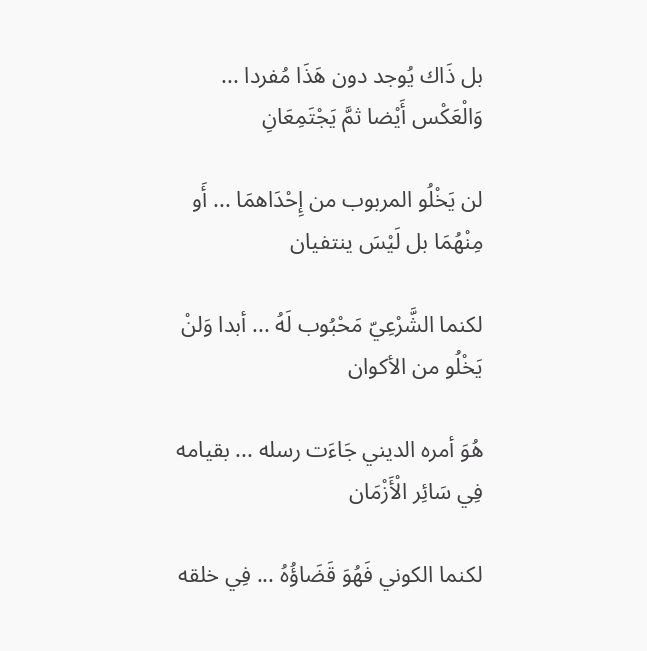بل ذَاك يُوجد دون هَذَا مُفردا ... وَالْعَكْس أَيْضا ثمَّ يَجْتَمِعَانِ

لن يَخْلُو المربوب من إِحْدَاهمَا ... أَو مِنْهُمَا بل لَيْسَ ينتفيان

لكنما الشَّرْعِيّ مَحْبُوب لَهُ ... أبدا وَلنْ يَخْلُو من الأكوان

هُوَ أمره الديني جَاءَت رسله ... بقيامه فِي سَائِر الْأَزْمَان

لكنما الكوني فَهُوَ قَضَاؤُهُ ... فِي خلقه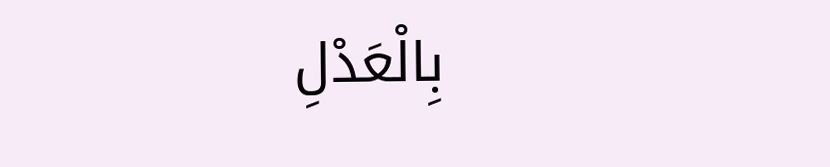بِالْعَدْلِ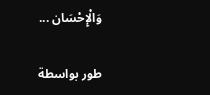وَالْإِحْسَان ...

طور بواسطة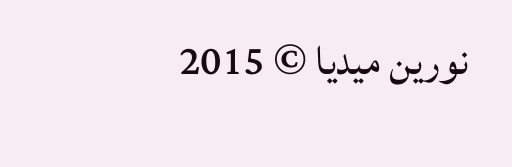نورين ميديا © 2015